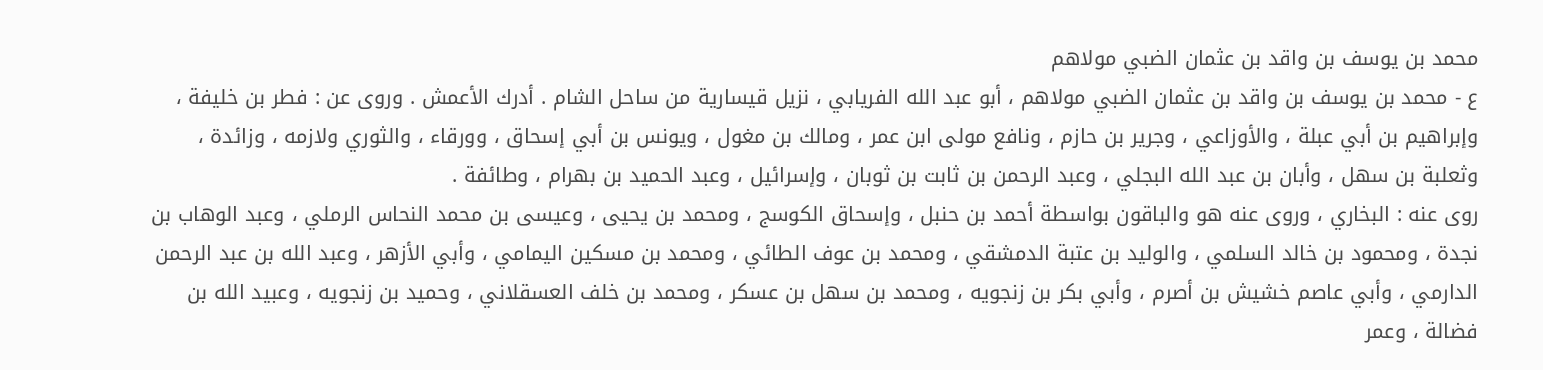محمد بن يوسف بن واقد بن عثمان الضبي مولاهم
ع - محمد بن يوسف بن واقد بن عثمان الضبي مولاهم ، أبو عبد الله الفريابي ، نزيل قيسارية من ساحل الشام . أدرك الأعمش . وروى عن : فطر بن خليفة ، وإبراهيم بن أبي عبلة ، والأوزاعي ، وجرير بن حازم ، ونافع مولى ابن عمر ، ومالك بن مغول ، ويونس بن أبي إسحاق ، وورقاء ، والثوري ولازمه ، وزائدة ، وثعلبة بن سهل ، وأبان بن عبد الله البجلي ، وعبد الرحمن بن ثابت بن ثوبان ، وإسرائيل ، وعبد الحميد بن بهرام ، وطائفة .
روى عنه : البخاري ، وروى عنه هو والباقون بواسطة أحمد بن حنبل ، وإسحاق الكوسج ، ومحمد بن يحيى ، وعيسى بن محمد النحاس الرملي ، وعبد الوهاب بن نجدة ، ومحمود بن خالد السلمي ، والوليد بن عتبة الدمشقي ، ومحمد بن عوف الطائي ، ومحمد بن مسكين اليمامي ، وأبي الأزهر ، وعبد الله بن عبد الرحمن الدارمي ، وأبي عاصم خشيش بن أصرم ، وأبي بكر بن زنجويه ، ومحمد بن سهل بن عسكر ، ومحمد بن خلف العسقلاني ، وحميد بن زنجويه ، وعبيد الله بن فضالة ، وعمر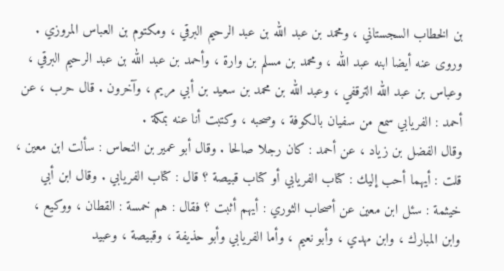بن الخطاب السجستاني ، ومحمد بن عبد الله بن عبد الرحيم البرقي ، ومكتوم بن العباس المروزي . وروى عنه أيضا ابنه عبد الله ، ومحمد بن مسلم بن وارة ، وأحمد بن عبد الله بن عبد الرحيم البرقي ، وعباس بن عبد الله الترقفي ، وعبد الله بن محمد بن سعيد بن أبي مريم ، وآخرون . قال حرب ، عن أحمد : الفريابي سمع من سفيان بالكوفة ، وصحبه ، وكتبت أنا عنه بمكة .
وقال الفضل بن زياد ، عن أحمد : كان رجلا صالحا . وقال أبو عمير بن النحاس : سألت ابن معين ، قلت : أيهما أحب إليك : كتاب الفريابي أو كتاب قبيصة ؟ قال : كتاب الفريابي . وقال ابن أبي خيثمة : سئل ابن معين عن أصحاب الثوري : أيهم أثبت ؟ فقال : هم خمسة : القطان ، ووكيع ، وابن المبارك ، وابن مهدي ، وأبو نعيم ، وأما الفريابي وأبو حذيفة ، وقبيصة ، وعبيد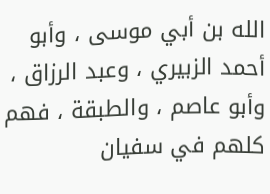الله بن أبي موسى ، وأبو أحمد الزبيري ، وعبد الرزاق ، وأبو عاصم ، والطبقة ، فهم كلهم في سفيان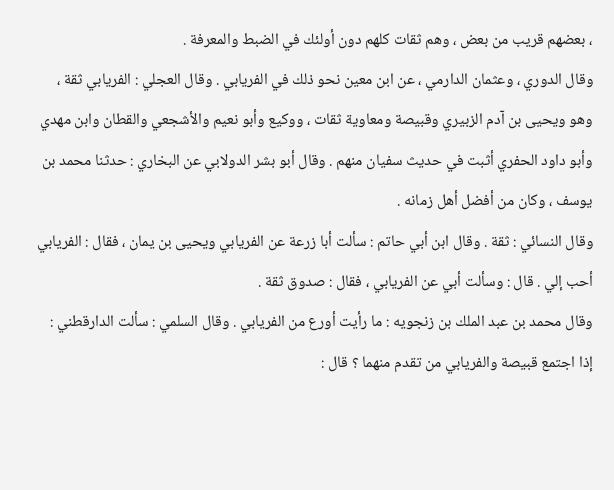، بعضهم قريب من بعض ، وهم ثقات كلهم دون أولئك في الضبط والمعرفة .
وقال الدوري ، وعثمان الدارمي ، عن ابن معين نحو ذلك في الفريابي . وقال العجلي : الفريابي ثقة ، وهو ويحيى بن آدم الزبيري وقبيصة ومعاوية ثقات ، ووكيع وأبو نعيم والأشجعي والقطان وابن مهدي وأبو داود الحفري أثبت في حديث سفيان منهم . وقال أبو بشر الدولابي عن البخاري : حدثنا محمد بن يوسف ، وكان من أفضل أهل زمانه .
وقال النسائي : ثقة . وقال ابن أبي حاتم : سألت أبا زرعة عن الفريابي ويحيى بن يمان ، فقال : الفريابي أحب إلي . قال : وسألت أبي عن الفريابي ، فقال : صدوق ثقة .
وقال محمد بن عبد الملك بن زنجويه : ما رأيت أورع من الفريابي . وقال السلمي : سألت الدارقطني : إذا اجتمع قبيصة والفريابي من تقدم منهما ؟ قال :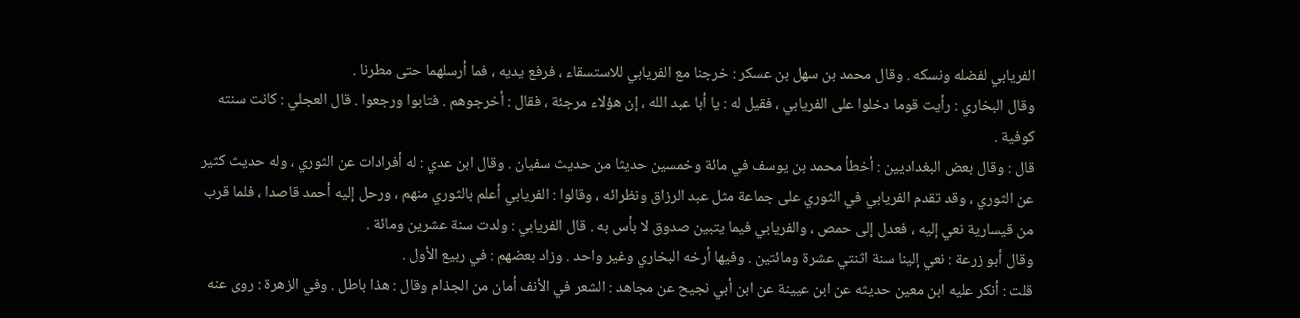الفريابي لفضله ونسكه . وقال محمد بن سهل بن عسكر : خرجنا مع الفريابي للاستسقاء ، فرفع يديه ، فما أرسلهما حتى مطرنا .
وقال البخاري : رأيت قوما دخلوا على الفريابي ، فقيل له : يا أبا عبد الله ، إن هؤلاء مرجئة ، فقال : أخرجوهم . فتابوا ورجعوا . قال العجلي : كانت سنته كوفية .
قال : وقال بعض البغداديين : أخطأ محمد بن يوسف في مائة وخمسين حديثا من حديث سفيان . وقال ابن عدي : له أفرادات عن الثوري ، وله حديث كثير عن الثوري ، وقد تقدم الفريابي في الثوري على جماعة مثل عبد الرزاق ونظرائه ، وقالوا : الفريابي أعلم بالثوري منهم ، ورحل إليه أحمد قاصدا ، فلما قرب من قيسارية نعي إليه ، فعدل إلى حمص ، والفريابي فيما يتبين صدوق لا بأس به . قال الفريابي : ولدت سنة عشرين ومائة .
وقال أبو زرعة : نعي إلينا سنة اثنتي عشرة ومائتين . وفيها أرخه البخاري وغير واحد . وزاد بعضهم : في ربيع الأول .
قلت : أنكر عليه ابن معين حديثه عن ابن عيينة عن ابن أبي نجيح عن مجاهد : الشعر في الأنف أمان من الجذام وقال : هذا باطل . وفي الزهرة : روى عنه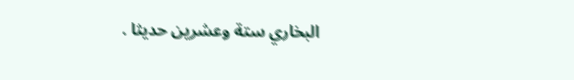البخاري ستة وعشرين حديثا .